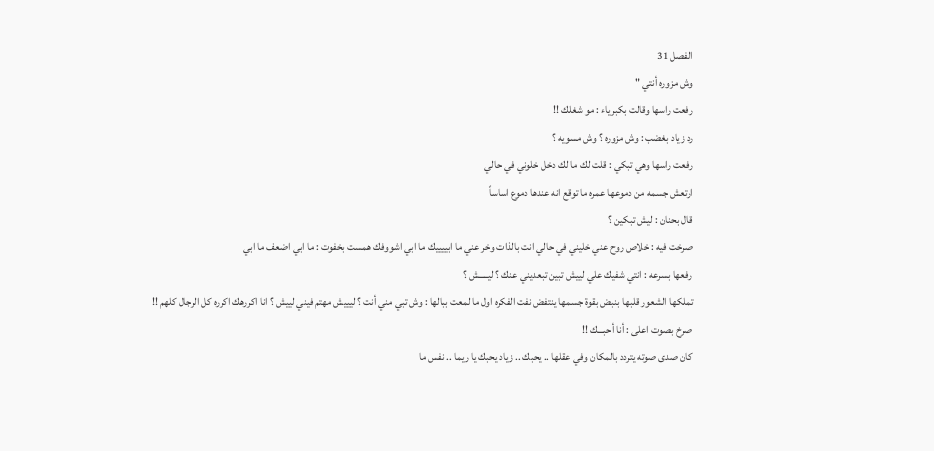الفصل 31
وش مزوره أنتي "
رفعت راسها وقالت بكبرياء : مو شغلك !!
رد زياد بغضب : وش مزوره ؟ وش مسويه ؟
رفعت راسها وهي تبكي : قلت لك ما لك دخل خلوني في حالي
ارتعش جسمه من دموعها عمره ما توقع انه عندها دموع اساساً
قال بحنان : ليش تبكين ؟
صرخت فيه : خلاص روح عني خليني في حالي انت بالذات وخر عني ما ابييييك ما ابي اشووفك همست بخفوت : ما ابي اضعف ما ابي
رفعها بسرعه : انتي شفيك علي لييش تبين تبعديني عنك ؟ ليـــــش ؟
تملكها الشعور قلبها بنبض بقوة جسمها ينتفض نفت الفكره اول ما لمعت ببالها : وش تبي مني أنت ؟ ليييش مهتم فيني لييش ؟ انا اكررهك اكرره كل الرجال كلهم !!
صرخ بصوت اعلى : أنا أحبـــك !!
كان صدى صوته يتردد بالمكان وفي عقلها .. يحبك .. زياد يحبك يا ريما .. نفس ما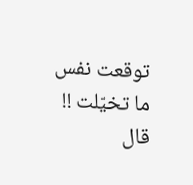توقعت نفس ما تخيّلت !!
قال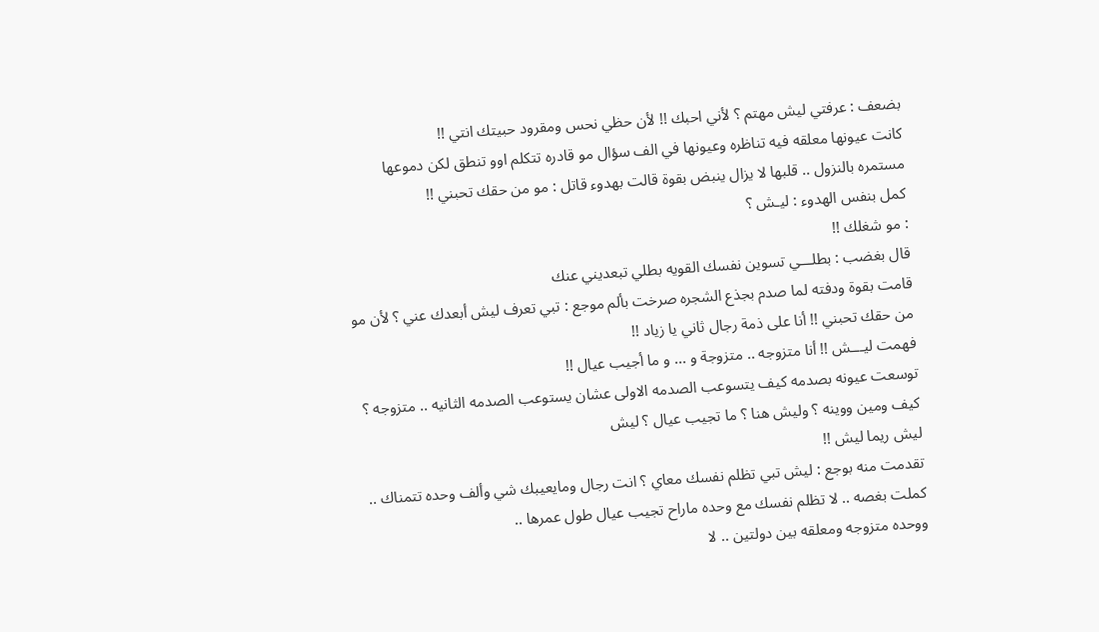بضعف : عرفتي ليش مهتم ؟ لأني احبك !! لأن حظي نحس ومقرود حبيتك انتي !!
كانت عيونها معلقه فيه تناظره وعيونها في الف سؤال مو قادره تتكلم اوو تنطق لكن دموعها مستمره بالنزول .. قلبها لا يزال ينبض بقوة قالت بهدوء قاتل : مو من حقك تحبني !!
كمل بنفس الهدوء : ليـش ؟
: مو شغلك !!
قال بغضب : بطلـــي تسوين نفسك القويه بطلي تبعديني عنك
قامت بقوة ودفته لما صدم بجذع الشجره صرخت بألم موجع : تبي تعرف ليش أبعدك عني ؟ لأن مو من حقك تحبني !! أنا على ذمة رجال ثاني يا زياد !!
فهمت ليـــش !! أنا متزوجه .. متزوجة و ... و ما أجيب عيال !!
توسعت عيونه بصدمه كيف يتسوعب الصدمه الاولى عشان يستوعب الصدمه الثانيه .. متزوجه ؟ كيف ومين ووينه ؟ وليش هنا ؟ ما تجيب عيال ؟ ليش
ليش ريما ليش !!
تقدمت منه بوجع : ليش تبي تظلم نفسك معاي ؟ انت رجال ومايعيبك شي وألف وحده تتمناك .. كملت بغصه .. لا تظلم نفسك مع وحده ماراح تجيب عيال طول عمرها ..
ووحده متزوجه ومعلقه بين دولتين .. لا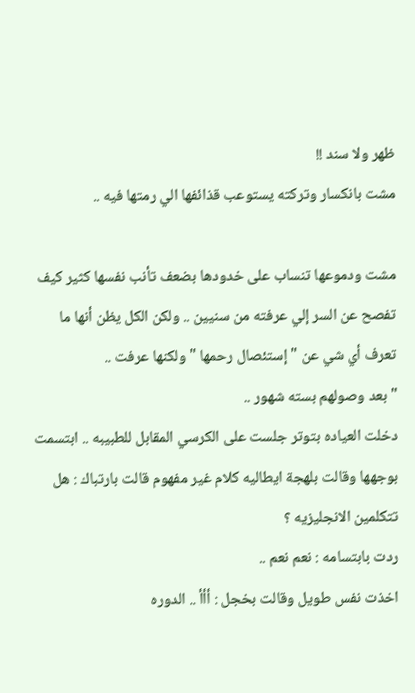ظهر ولا سند !!
مشت بانكسار وتركته يستوعب قذائفها الي رمتها فيه ..

مشت ودموعها تنساب على خدودها بضعف تأنب نفسها كثير كيف تفصح عن السر إلي عرفته من سنيين .. ولكن الكل يظن أنها ما تعرف أي شي عن " إستئصال رحمها " ولكنها عرفت ..
" بعد وصولهم بسته شهور ..
دخلت العياده بتوتر جلست على الكرسي المقابل للطبيبه .. ابتسمت بوجهها وقالت بلهجة ايطاليه كلام غير مفهوم قالت بارتباك : هل تتكلمين الانجليزيه ؟
ردت بابتسامه : نعم نعم ..
اخذت نفس طويل وقالت بخجل : أأأ .. الدوره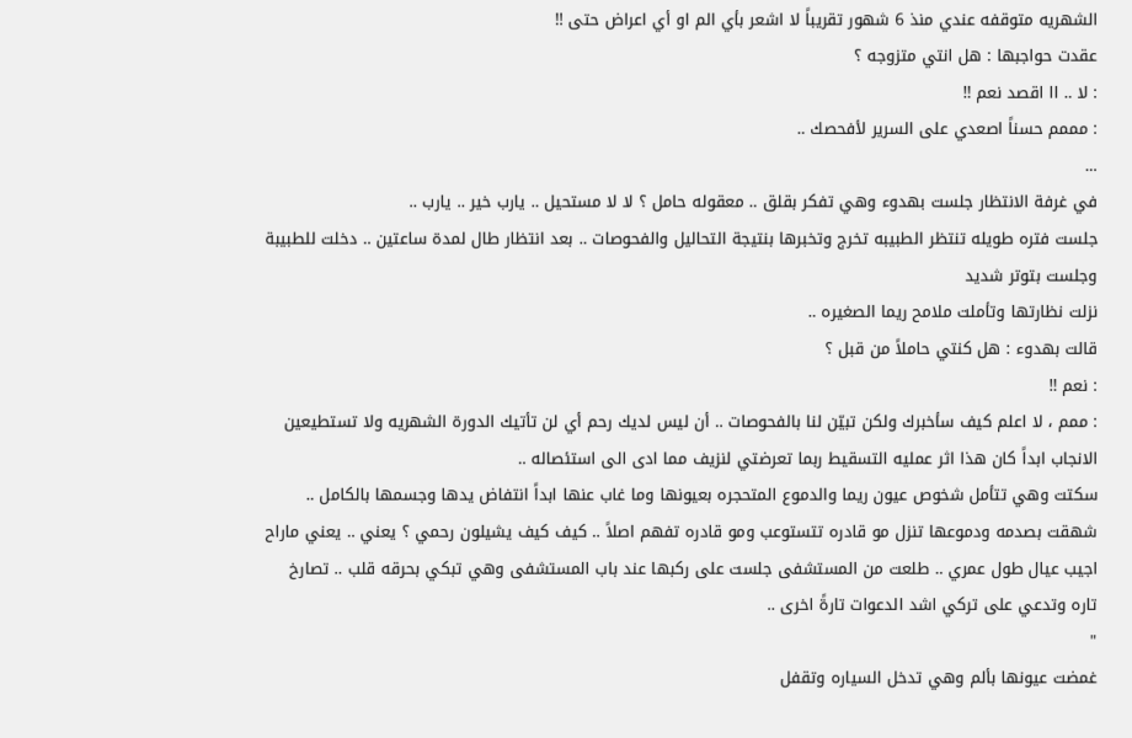الشهريه متوقفه عندي منذ 6 شهور تقريباً لا اشعر بأي الم او أي اعراض حتى !!
عقدت حواجبها : هل انتي متزوجه ؟
: لا .. اا اقصد نعم !!
: مممم حسناً اصعدي على السرير لأفحصك ..
...
في غرفة الانتظار جلست بهدوء وهي تفكر بقلق .. معقوله حامل ؟ لا لا مستحيل .. يارب خير .. يارب ..
جلست فتره طويله تنتظر الطبيبه تخرج وتخبرها بنتيجة التحاليل والفحوصات .. بعد انتظار طال لمدة ساعتين .. دخلت للطبيبة وجلست بتوتر شديد
نزلت نظارتها وتأملت ملامح ريما الصغيره ..
قالت بهدوء : هل كنتي حاملاً من قبل ؟
: نعم !!
: ممم ، لا اعلم كيف سأخبرك ولكن تبيّن لنا بالفحوصات .. أن ليس لديك رحم أي لن تأتيك الدورة الشهريه ولا تستطيعين الانجاب ابداً كان هذا اثر عمليه التسقيط ربما تعرضتي لنزيف مما ادى الى استئصاله ..
سكتت وهي تتأمل شخوص عيون ريما والدموع المتحجره بعيونها وما غاب عنها ابداً انتفاض يدها وجسمها بالكامل ..
شهقت بصدمه ودموعها تنزل مو قادره تتستوعب ومو قادره تفهم اصلاً .. كيف كيف يشيلون رحمي ؟ يعني .. يعني ماراح اجيب عيال طول عمري .. طلعت من المستشفى جلست على ركبها عند باب المستشفى وهي تبكي بحرقه قلب .. تصارخ تاره وتدعي على تركي اشد الدعوات تارةً اخرى ..
"
غمضت عيونها بألم وهي تدخل السياره وتقفل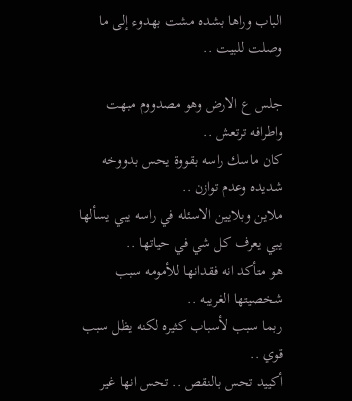الباب وراها بشده مشت بهدوء إلى ما وصلت للبيت ..

جلس ع الارض وهو مصدووم مبهت واطرافه ترتعش ..
كان ماسك راسه بقووة يحس بدووخه شديده وعدم توازن ..
ملاين وبلايين الاسئله في راسه يبي يسألها يبي يعرف كل شي في حياتها ..
هو متأكد انه فقدانها للأمومه سبب شخصيتها الغريبه ..
ربما سبب لأسباب كثيره لكنه يظل سبب قوي ..
أكييد تحس بالنقص .. تحس انها غير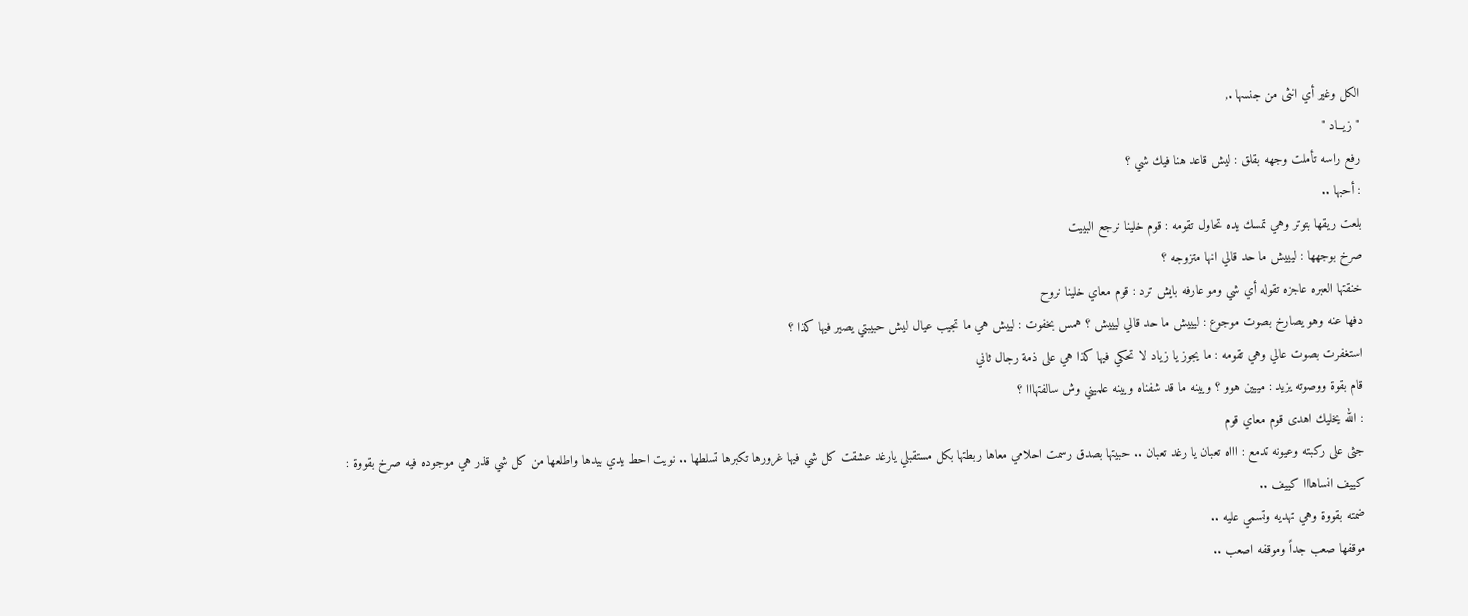الكل وغير أي انثى من جنسها .,
"زيــاد "
رفع راسه تأملت وجهه بقلق : ليش قاعد هنا فيك شي ؟
: أحبها ..
بلعت ريقها بتوتر وهي تمسك يده تحاول تقومه : قوم خلينا نرجع البييت
صرخ بوجهها : ليييش ما حد قالي انها متزوجه ؟
خنقتها العبره عاجزه تقوله أي شي ومو عارفه بايش ترد : قوم معاي خلينا نروح
دفها عنه وهو يصارخ بصوت موجوع : ليييش ما حد قالي ليييش ؟ همس بخفوت : لييش هي ما تجيب عيال ليش حبيبتي يصير فيها كذا ؟
استغفرت بصوت عالي وهي تقومه : ما يجوز يا زياد لا تحكي فيها كذا هي على ذمة رجال ثاني
قام بقوة ووصوته يزيد : مييين هوو ؟ ويينه ما قد شفناه ويينه علميني وش سالفتهااا ؟
: الله يخليك اهدى قوم معاي قوم
جثى على ركبته وعيونه تدمع : اااه تعبان يا رغد تعبان .. حبيتها بصدق رسمت احلامي معاها ربطتها بكل مستقبلي يارغد عشقت كل شي فيها غرورها تكبرها تسلطها .. نويت احط يدي بيدها واطلعها من كل شي قذر هي موجوده فيه صرخ بقووة : كييف انساهااا كييف ..
ضمته بقووة وهي تهديه وتسمي عليه ..
موقفها صعب جداً وموقفه اصعب ..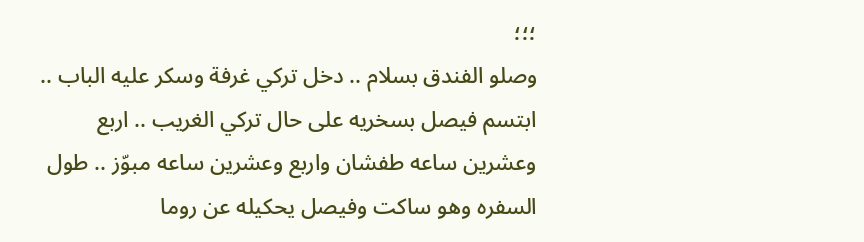؛؛؛
وصلو الفندق بسلام .. دخل تركي غرفة وسكر عليه الباب ..
ابتسم فيصل بسخريه على حال تركي الغريب .. اربع وعشرين ساعه طفشان واربع وعشرين ساعه مبوّز .. طول السفره وهو ساكت وفيصل يحكيله عن روما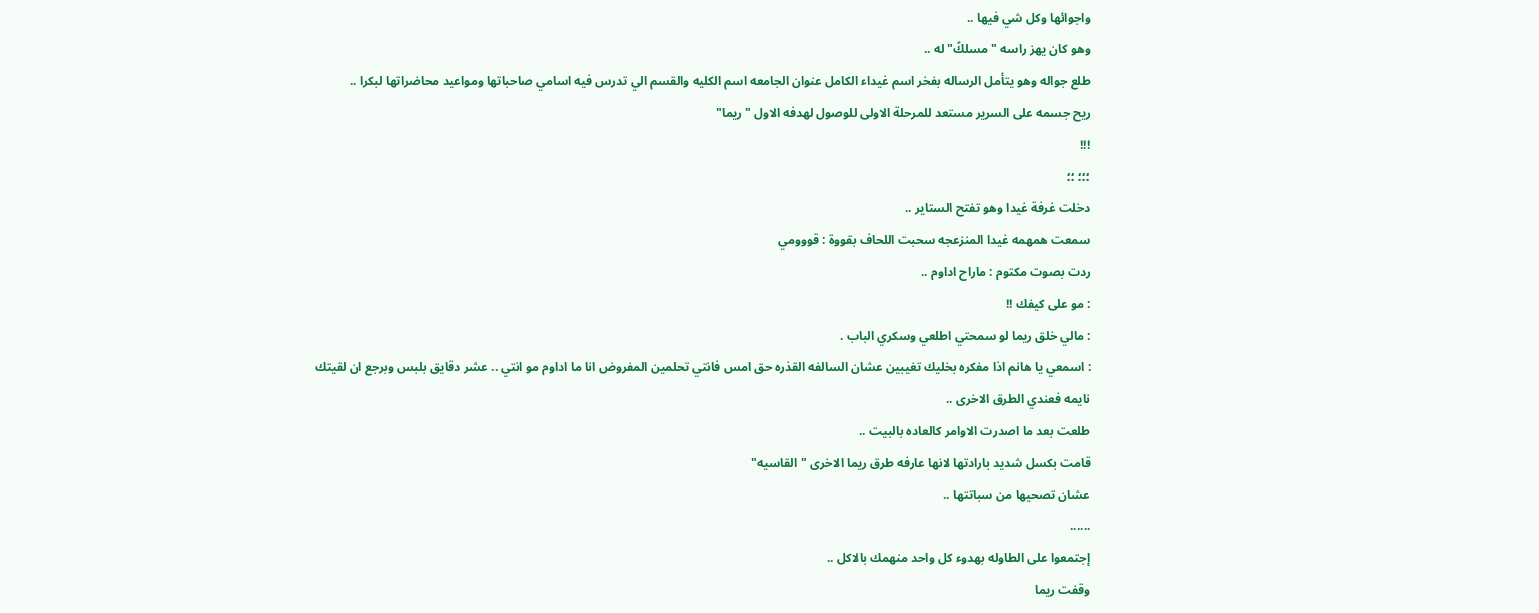واجوائها وكل شي فيها ..
وهو كان يهز راسه "مسلكً" له ..
طلع جواله وهو يتأمل الرساله بفخر اسم غيداء الكامل عنوان الجامعه اسم الكليه والقسم الي تدرس فيه اسامي صاحباتها ومواعيد محاضراتها لبكرا ..
ريح جسمه على السرير مستعد للمرحلة الاولى للوصول لهدفه الاول "ريما"
!!!
؛؛؛ ؛؛
دخلت غرفة غيدا وهو تفتح الستاير ..
سمعت همهمه غيدا المنزعجه سحبت اللحاف بقووة : قووومي
ردت بصوت مكتوم : ماراح اداوم ..
: مو على كيفك !!
: مالي خلق ريما لو سمحتي اطلعي وسكري الباب .
: اسمعي يا هانم اذا مفكره بخليك تغيبين عشان السالفه القذره حق امس فانتي تحلمين المفروض انا ما اداوم مو انتي .. عشر دقايق بلبس وبرجع ان لقيتك نايمه فعندي الطرق الاخرى ..
طلعت بعد ما اصدرت الاوامر كالعاده بالبيت ..
قامت بكسل شديد بارادتها لانها عارفه طرق ريما الاخرى "القاسيه"
عشان تصحيها من سباتتها ..
......
إجتمعوا على الطاوله بهدوء كل واحد منهمك بالاكل ..
وقفت ريما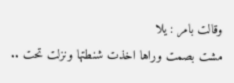وقالت بامر : يلا
مشت بصمت وراها اخذت شنطتها ونزلت تحت ..